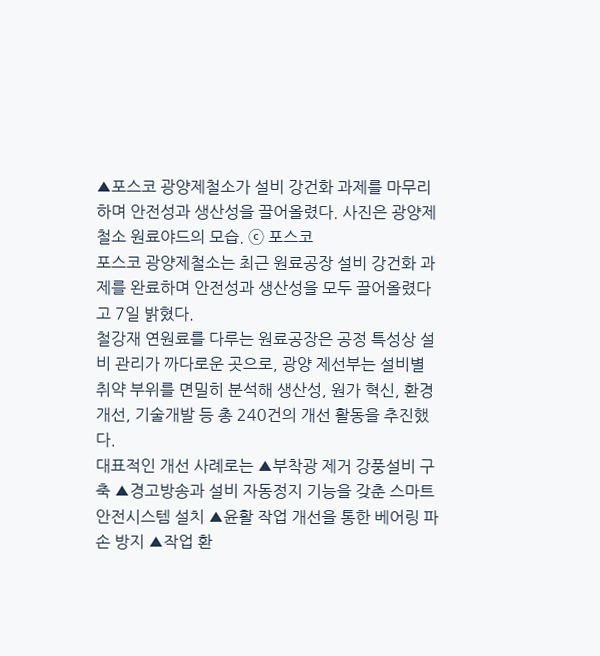▲포스코 광양제철소가 설비 강건화 과제를 마무리하며 안전성과 생산성을 끌어올렸다. 사진은 광양제철소 원료야드의 모습. ⓒ 포스코
포스코 광양제철소는 최근 원료공장 설비 강건화 과제를 완료하며 안전성과 생산성을 모두 끌어올렸다고 7일 밝혔다.
철강재 연원료를 다루는 원료공장은 공정 특성상 설비 관리가 까다로운 곳으로, 광양 제선부는 설비별 취약 부위를 면밀히 분석해 생산성, 원가 혁신, 환경개선, 기술개발 등 총 240건의 개선 활동을 추진했다.
대표적인 개선 사례로는 ▲부착광 제거 강풍설비 구축 ▲경고방송과 설비 자동정지 기능을 갖춘 스마트 안전시스템 설치 ▲윤활 작업 개선을 통한 베어링 파손 방지 ▲작업 환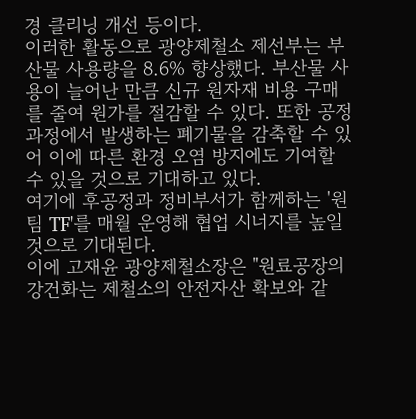경 클리닝 개선 등이다.
이러한 활동으로 광양제철소 제선부는 부산물 사용량을 8.6% 향상했다. 부산물 사용이 늘어난 만큼 신규 원자재 비용 구매를 줄여 원가를 절감할 수 있다. 또한 공정 과정에서 발생하는 폐기물을 감축할 수 있어 이에 따른 환경 오염 방지에도 기여할 수 있을 것으로 기대하고 있다.
여기에 후공정과 정비부서가 함께하는 '원팀 TF'를 매월 운영해 협업 시너지를 높일 것으로 기대된다.
이에 고재윤 광양제철소장은 "원료공장의 강건화는 제철소의 안전자산 확보와 같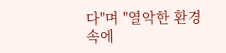다"며 "열악한 환경 속에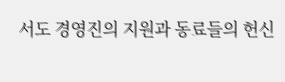서도 경영진의 지원과 동료들의 헌신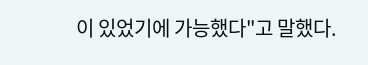이 있었기에 가능했다"고 말했다.